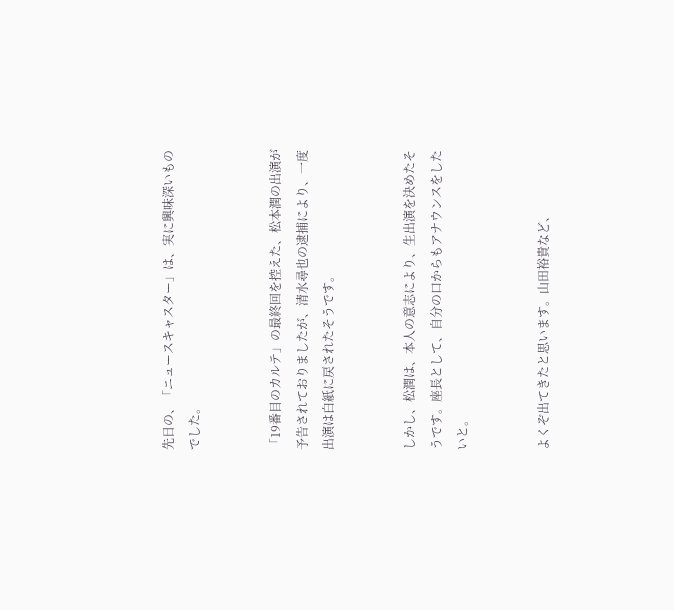先日の、「ニュースキャスター」は、実に興味深いものでした。


「19番目のカルテ」の最終回を控えた、松本潤の出演が予告されておりましたが、清水尋也の逮捕により、一度出演は白紙に戻されたそうです。


しかし、松潤は、本人の意志により、生出演を決めたそうです。座長として、自分の口からもアナウンスをしたいと。


よくぞ出てきたと思います。山田裕貴など、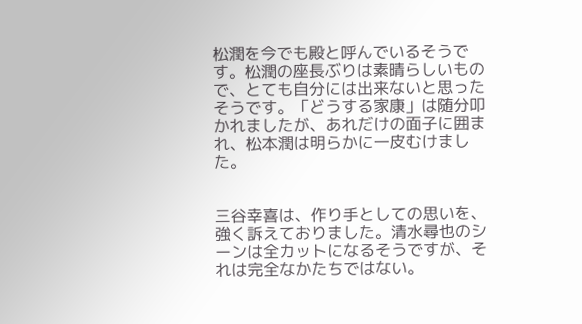松潤を今でも殿と呼んでいるそうです。松潤の座長ぶりは素晴らしいもので、とても自分には出来ないと思ったそうです。「どうする家康」は随分叩かれましたが、あれだけの面子に囲まれ、松本潤は明らかに一皮むけました。


三谷幸喜は、作り手としての思いを、強く訴えておりました。清水尋也のシーンは全カットになるそうですが、それは完全なかたちではない。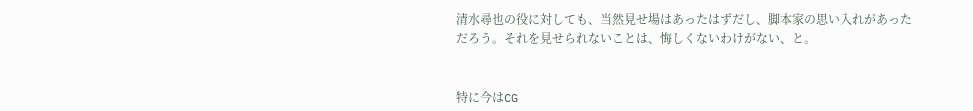清水尋也の役に対しても、当然見せ場はあったはずだし、脚本家の思い入れがあっただろう。それを見せられないことは、悔しくないわけがない、と。


特に今はCG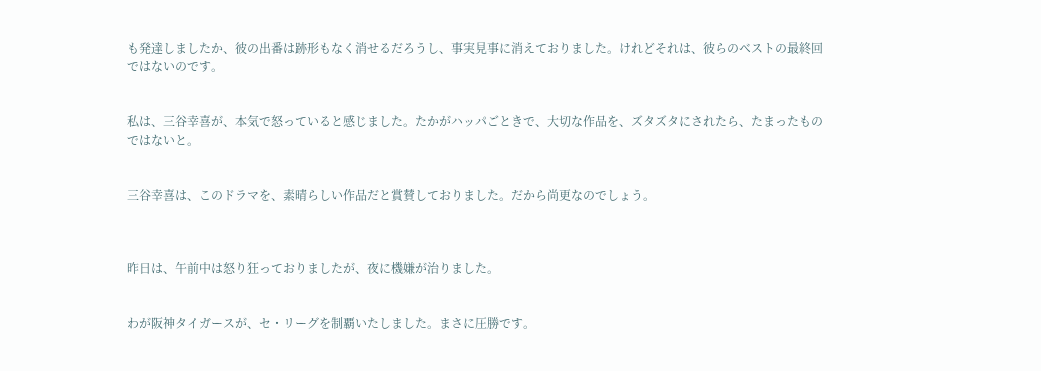も発達しましたか、彼の出番は跡形もなく消せるだろうし、事実見事に消えておりました。けれどそれは、彼らのベストの最終回ではないのです。


私は、三谷幸喜が、本気で怒っていると感じました。たかがハッパごときで、大切な作品を、ズタズタにされたら、たまったものではないと。


三谷幸喜は、このドラマを、素晴らしい作品だと賞賛しておりました。だから尚更なのでしょう。



昨日は、午前中は怒り狂っておりましたが、夜に機嫌が治りました。


わが阪神タイガースが、セ・リーグを制覇いたしました。まさに圧勝です。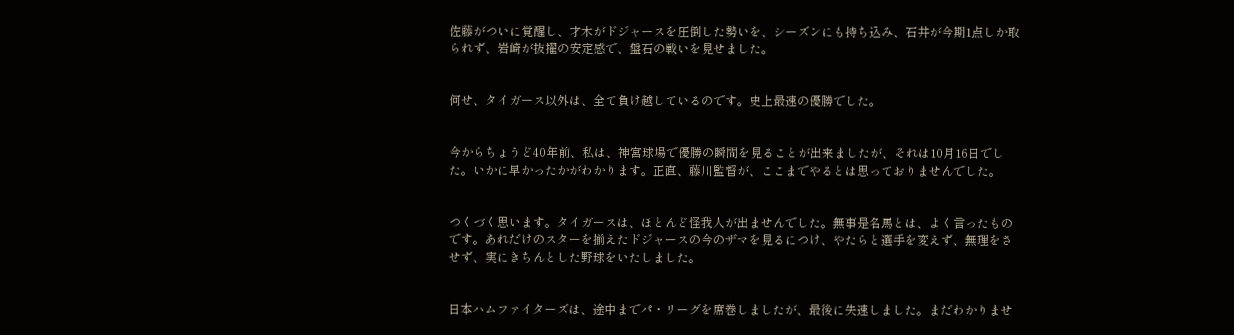佐藤がついに覚醒し、才木がドジャースを圧倒した勢いを、シーズンにも持ち込み、石井が今期1点しか取られず、岩崎が抜擢の安定感で、盤石の戦いを見せました。


何せ、タイガース以外は、全て負け越しているのです。史上最速の優勝でした。


今からちょうど40年前、私は、神宮球場で優勝の瞬間を見ることが出来ましたが、それは10月16日でした。いかに早かったかがわかります。正直、藤川監督が、ここまでやるとは思っておりませんでした。


つくづく思います。タイガースは、ほとんど怪我人が出ませんでした。無事是名馬とは、よく言ったものです。あれだけのスターを揃えたドジャースの今のザマを見るにつけ、やたらと選手を変えず、無理をさせず、実にきちんとした野球をいたしました。


日本ハムファイターズは、途中までパ・リーグを席巻しましたが、最後に失速しました。まだわかりませ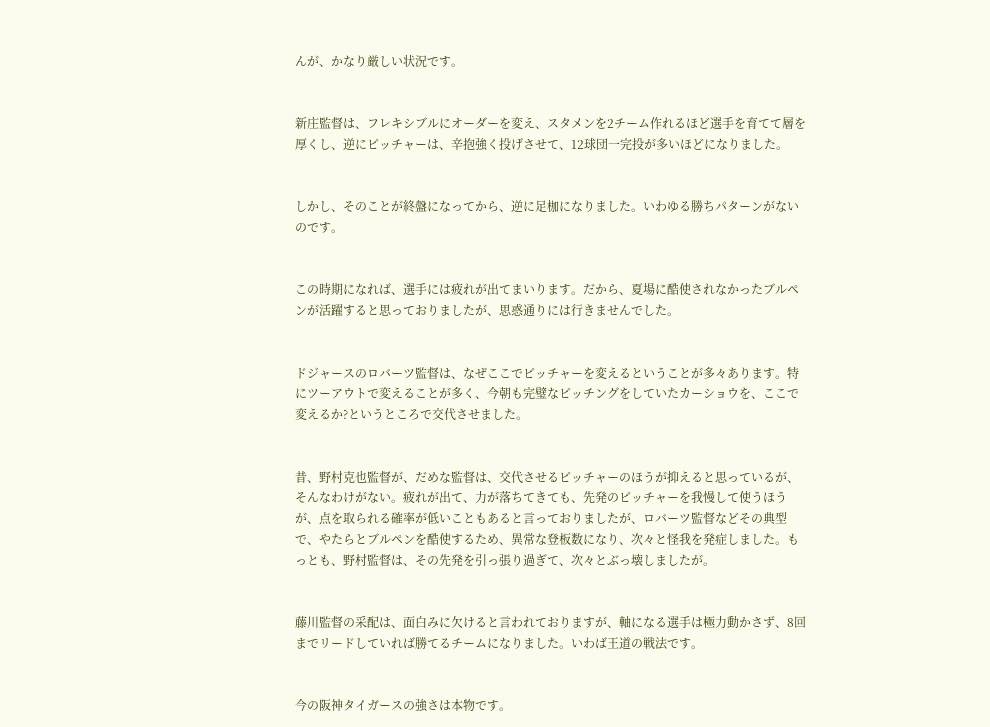んが、かなり厳しい状況です。


新庄監督は、フレキシブルにオーダーを変え、スタメンを2チーム作れるほど選手を育てて層を厚くし、逆にピッチャーは、辛抱強く投げさせて、12球団一完投が多いほどになりました。


しかし、そのことが終盤になってから、逆に足枷になりました。いわゆる勝ちパターンがないのです。


この時期になれば、選手には疲れが出てまいります。だから、夏場に酷使されなかったブルペンが活躍すると思っておりましたが、思惑通りには行きませんでした。


ドジャースのロバーツ監督は、なぜここでピッチャーを変えるということが多々あります。特にツーアウトで変えることが多く、今朝も完璧なピッチングをしていたカーショウを、ここで変えるか?というところで交代させました。


昔、野村克也監督が、だめな監督は、交代させるピッチャーのほうが抑えると思っているが、そんなわけがない。疲れが出て、力が落ちてきても、先発のピッチャーを我慢して使うほうが、点を取られる確率が低いこともあると言っておりましたが、ロバーツ監督などその典型で、やたらとブルペンを酷使するため、異常な登板数になり、次々と怪我を発症しました。もっとも、野村監督は、その先発を引っ張り過ぎて、次々とぶっ壊しましたが。


藤川監督の采配は、面白みに欠けると言われておりますが、軸になる選手は極力動かさず、8回までリードしていれば勝てるチームになりました。いわば王道の戦法です。


今の阪神タイガースの強さは本物です。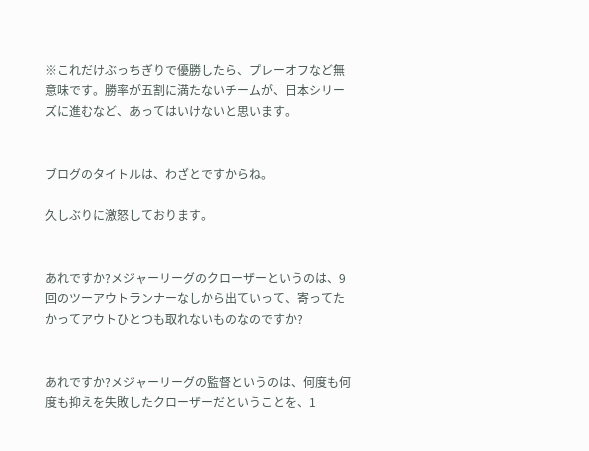※これだけぶっちぎりで優勝したら、プレーオフなど無意味です。勝率が五割に満たないチームが、日本シリーズに進むなど、あってはいけないと思います。


ブログのタイトルは、わざとですからね。

久しぶりに激怒しております。


あれですか?メジャーリーグのクローザーというのは、9回のツーアウトランナーなしから出ていって、寄ってたかってアウトひとつも取れないものなのですか?


あれですか?メジャーリーグの監督というのは、何度も何度も抑えを失敗したクローザーだということを、1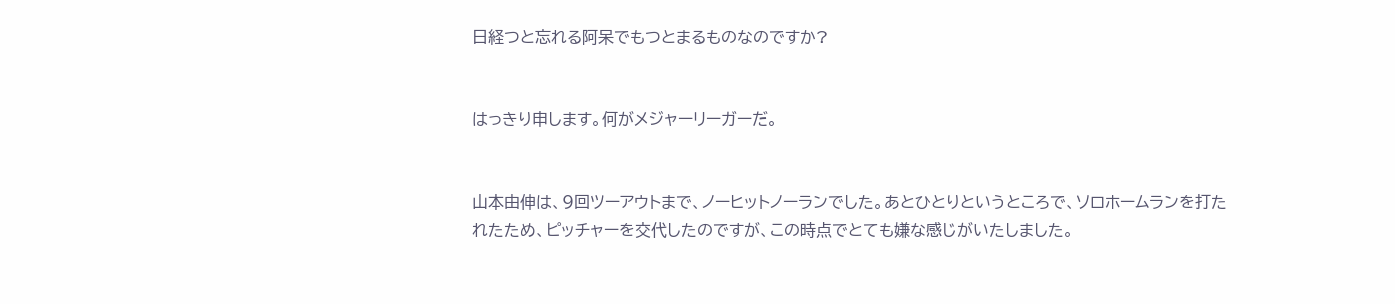日経つと忘れる阿呆でもつとまるものなのですか?


はっきり申します。何がメジャーリーガーだ。


山本由伸は、9回ツーアウトまで、ノーヒットノーランでした。あとひとりというところで、ソロホームランを打たれたため、ピッチャーを交代したのですが、この時点でとても嫌な感じがいたしました。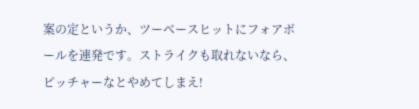案の定というか、ツーベースヒットにフォアボールを連発です。ストライクも取れないなら、ピッチャーなとやめてしまえ!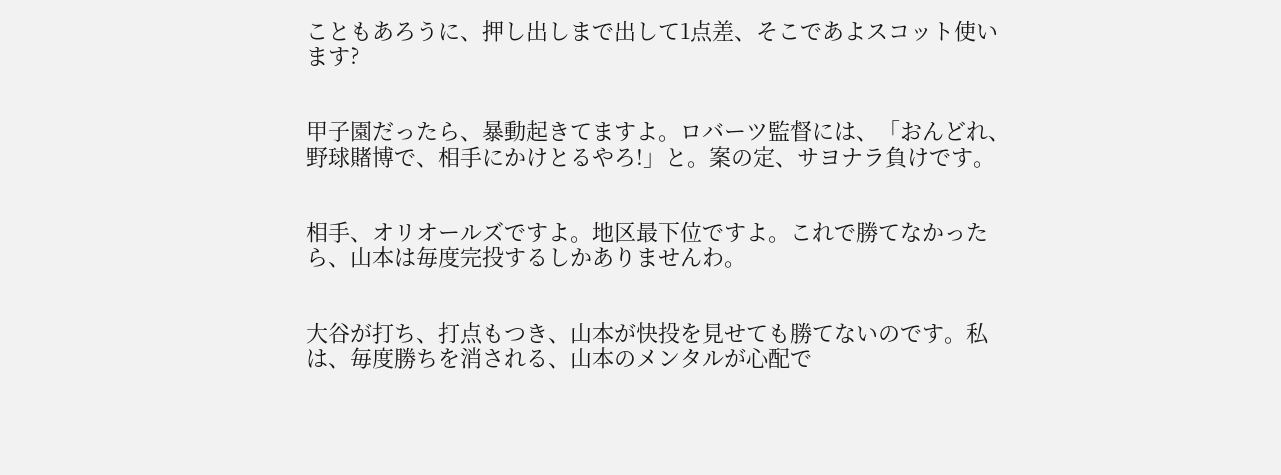こともあろうに、押し出しまで出して1点差、そこであよスコット使います?


甲子園だったら、暴動起きてますよ。ロバーツ監督には、「おんどれ、野球賭博で、相手にかけとるやろ!」と。案の定、サヨナラ負けです。


相手、オリオールズですよ。地区最下位ですよ。これで勝てなかったら、山本は毎度完投するしかありませんわ。


大谷が打ち、打点もつき、山本が快投を見せても勝てないのです。私は、毎度勝ちを消される、山本のメンタルが心配で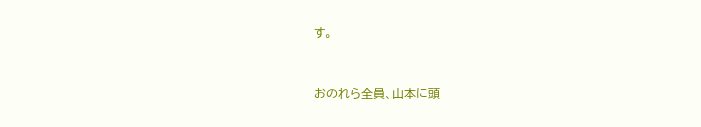す。


おのれら全員、山本に頭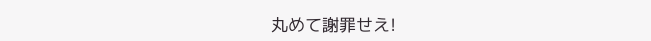丸めて謝罪せえ!